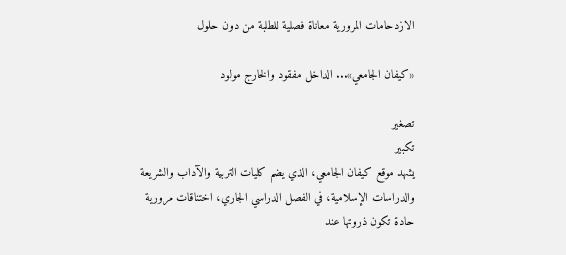الازدحامات المرورية معاناة فصلية للطلبة من دون حلول

«كيفان الجامعي»... الداخل مفقود والخارج مولود

تصغير
تكبير
يشهد موقع كيفان الجامعي، الذي يضم كليات التربية والآداب والشريعة والدراسات الإسلامية، في الفصل الدراسي الجاري، اختناقات مرورية حادة تكون ذروتها عند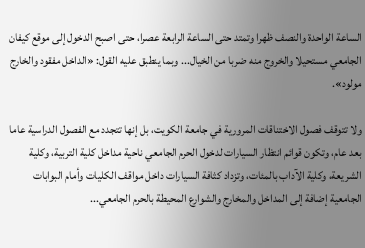الساعة الواحدة والنصف ظهرا وتمتد حتى الساعة الرابعة عصرا، حتى اصبح الدخول إلى موقع كيفان الجامعي مستحيلا والخروج منه ضربا من الخيال... وبما ينطبق عليه القول: «الداخل مفقود والخارج مولود».

ولا تتوقف فصول الاختناقات المرورية في جامعة الكويت، بل إنها تتجدد مع الفصول الدراسية عاما بعد عام، وتكون قوائم انتظار السيارات لدخول الحرم الجامعي ناحية مداخل كلية التربية، وكلية الشريعة، وكلية الآداب بالمئات، وتزداد كثافة السيارات داخل مواقف الكليات وأمام البوابات الجامعية إضافة إلى المداخل والمخارج والشوارع المحيطة بالحرم الجامعي...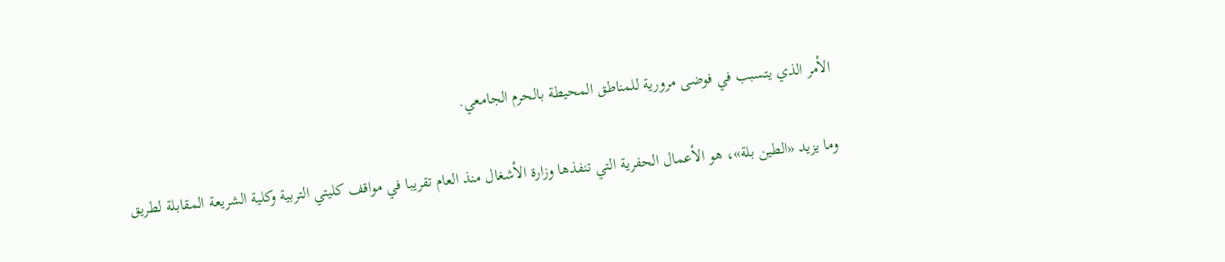الأمر الذي يتسبب في فوضى مرورية للمناطق المحيطة بالحرم الجامعي.

وما يزيد «الطين بلة»، هو الأعمال الحفرية التي تنفذها وزارة الأشغال منذ العام تقريبا في مواقف كليتي التربية وكلية الشريعة المقابلة لطريق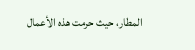المطار، حيث حرمت هذه الأعمال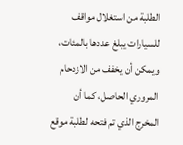الطلبة من استغلال مواقف للسيارات يبلغ عددها بالمئات، ويمكن أن يخفف من الازدحام المروري الحاصل، كما أن المخرج الذي تم فتحه لطلبة موقع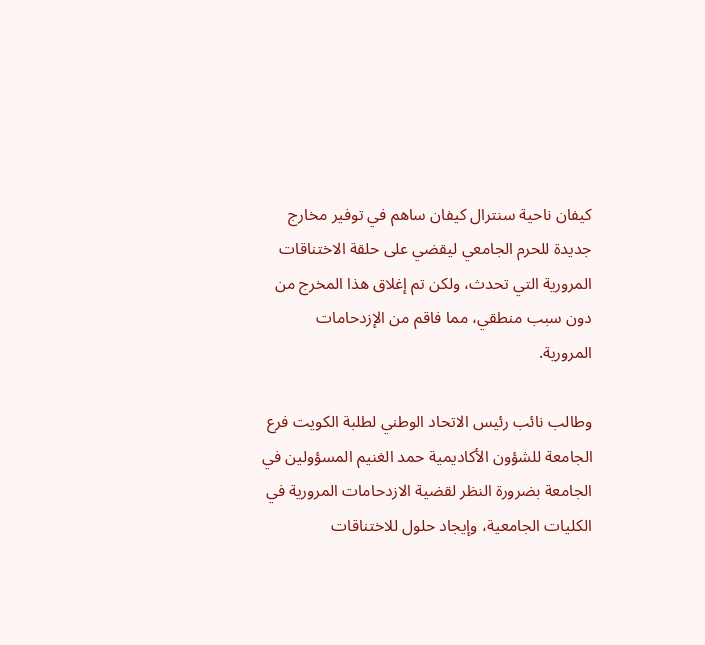كيفان ناحية سنترال كيفان ساهم في توفير مخارج جديدة للحرم الجامعي ليقضي على حلقة الاختناقات المرورية التي تحدث، ولكن تم إغلاق هذا المخرج من دون سبب منطقي، مما فاقم من الإزدحامات المرورية.

وطالب نائب رئيس الاتحاد الوطني لطلبة الكويت فرع الجامعة للشؤون الأكاديمية حمد الغنيم المسؤولين في الجامعة بضرورة النظر لقضية الازدحامات المرورية في الكليات الجامعية، وإيجاد حلول للاختناقات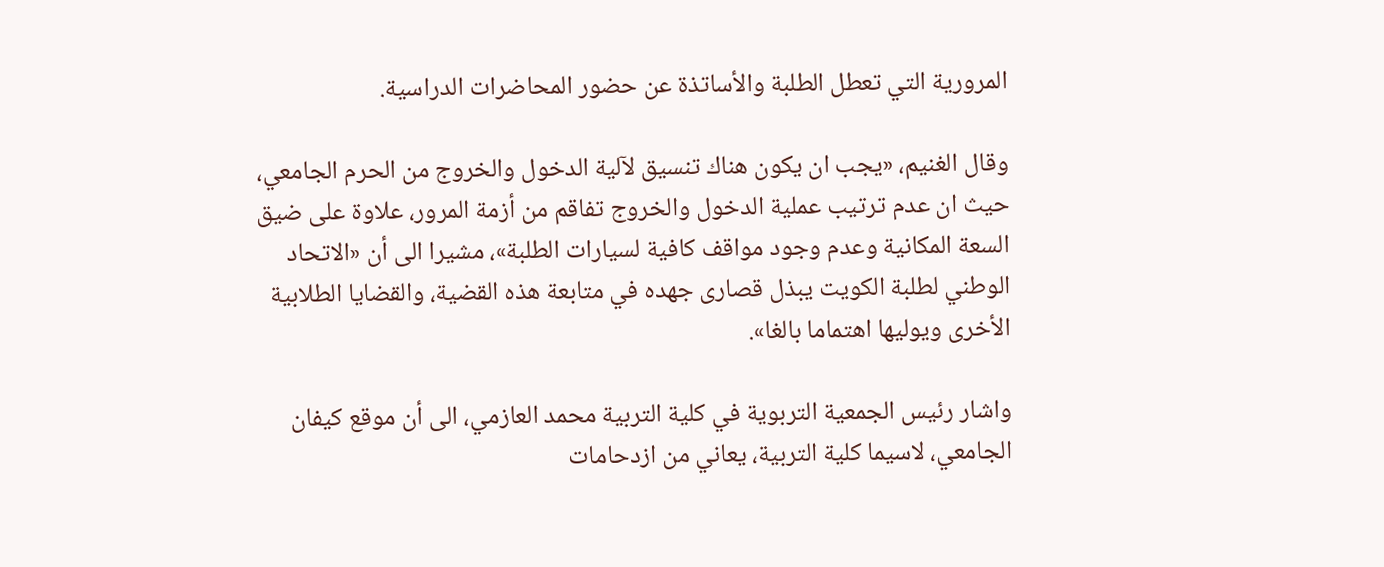المرورية التي تعطل الطلبة والأساتذة عن حضور المحاضرات الدراسية.

وقال الغنيم، «يجب ان يكون هناك تنسيق لآلية الدخول والخروج من الحرم الجامعي، حيث ان عدم ترتيب عملية الدخول والخروج تفاقم من أزمة المرور، علاوة على ضيق السعة المكانية وعدم وجود مواقف كافية لسيارات الطلبة»، مشيرا الى أن «الاتحاد الوطني لطلبة الكويت يبذل قصارى جهده في متابعة هذه القضية، والقضايا الطلابية الأخرى ويوليها اهتماما بالغا».

واشار رئيس الجمعية التربوية في كلية التربية محمد العازمي، الى أن موقع كيفان الجامعي، لاسيما كلية التربية، يعاني من ازدحامات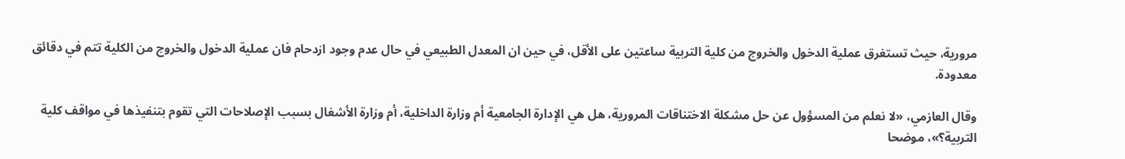مرورية، حيث تستغرق عملية الدخول والخروج من كلية التربية ساعتين على الأقل، في حين ان المعدل الطبيعي في حال عدم وجود ازدحام فان عملية الدخول والخروج من الكلية تتم في دقائق معدودة.

وقال العازمي، «لا نعلم من المسؤول عن حل مشكلة الاختناقات المرورية، هل هي الإدارة الجامعية أم وزارة الداخلية، أم وزارة الأشغال بسبب الإصلاحات التي تقوم بتنفيذها في مواقف كلية التربية؟»، موضحا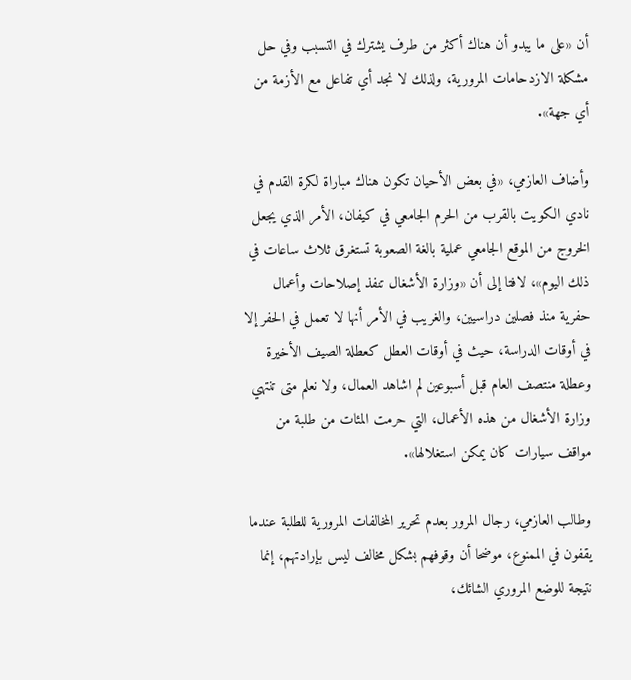أن «على ما يبدو أن هناك أكثر من طرف يشترك في التسبب وفي حل مشكلة الازدحامات المرورية، ولذلك لا نجد أي تفاعل مع الأزمة من أي جهة».

وأضاف العازمي، «في بعض الأحيان تكون هناك مباراة لكرة القدم في نادي الكويت بالقرب من الحرم الجامعي في كيفان، الأمر الذي يجعل الخروج من الموقع الجامعي عملية بالغة الصعوبة تستغرق ثلاث ساعات في ذلك اليوم»، لافتا إلى أن «وزارة الأشغال تنفذ إصلاحات وأعمال حفرية منذ فصلين دراسيين، والغريب في الأمر أنها لا تعمل في الحفر إلا في أوقات الدراسة، حيث في أوقات العطل كعطلة الصيف الأخيرة وعطلة منتصف العام قبل أسبوعين لم اشاهد العمال، ولا نعلم متى تنتهي وزارة الأشغال من هذه الأعمال، التي حرمت المئات من طلبة من مواقف سيارات كان يمكن استغلالها».

وطالب العازمي، رجال المرور بعدم تحرير المخالفات المرورية للطلبة عندما يقفون في الممنوع، موضحا أن وقوفهم بشكل مخالف ليس بإرادتهم، إنما نتيجة للوضع المروري الشائك،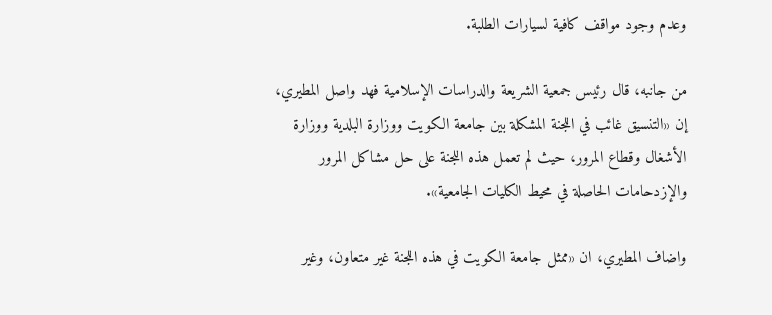وعدم وجود مواقف كافية لسيارات الطلبة.

من جانبه، قال رئيس جمعية الشريعة والدراسات الإسلامية فهد واصل المطيري، إن «التنسيق غائب في اللجنة المشكلة بين جامعة الكويت ووزارة البلدية ووزارة الأشغال وقطاع المرور، حيث لم تعمل هذه اللجنة على حل مشاكل المرور والإزدحامات الحاصلة في محيط الكليات الجامعية».

واضاف المطيري، ان «ممثل جامعة الكويت في هذه اللجنة غير متعاون، وغير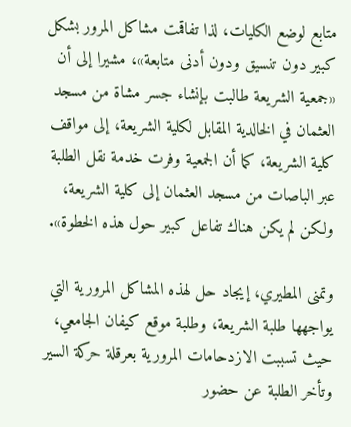متابع لوضع الكليات، لذا تفاقمت مشاكل المرور بشكل كبير دون تنسيق ودون أدنى متابعة»، مشيرا إلى أن «جمعية الشريعة طالبت بإنشاء جسر مشاة من مسجد العثمان في الخالدية المقابل لكلية الشريعة، إلى مواقف كلية الشريعة، كما أن الجمعية وفرت خدمة نقل الطلبة عبر الباصات من مسجد العثمان إلى كلية الشريعة، ولكن لم يكن هناك تفاعل كبير حول هذه الخطوة».

وتمنى المطيري، إيجاد حل لهذه المشاكل المرورية التي يواجهها طلبة الشريعة، وطلبة موقع كيفان الجامعي، حيث تسببت الازدحامات المرورية بعرقلة حركة السير وتأخر الطلبة عن حضور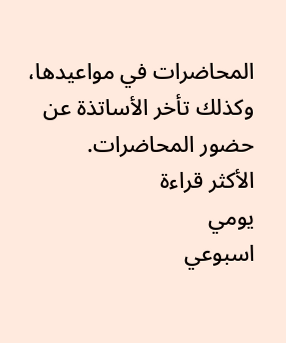المحاضرات في مواعيدها، وكذلك تأخر الأساتذة عن حضور المحاضرات.
الأكثر قراءة
يومي
اسبوعي